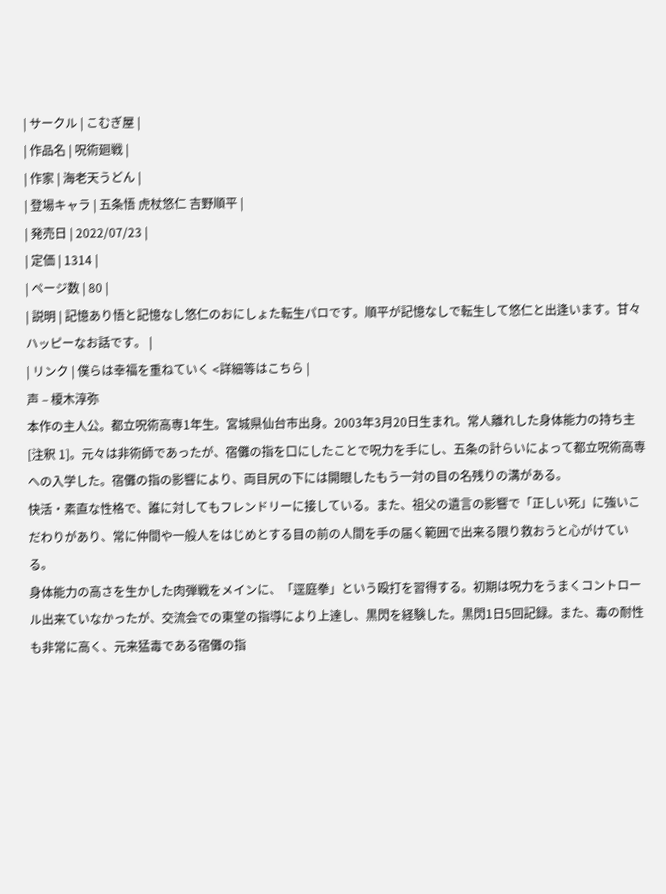| サークル | こむぎ屋 |
| 作品名 | 呪術廻戦 |
| 作家 | 海老天うどん |
| 登場キャラ | 五条悟 虎杖悠仁 吉野順平 |
| 発売日 | 2022/07/23 |
| 定価 | 1314 |
| ページ数 | 80 |
| 説明 | 記憶あり悟と記憶なし悠仁のおにしょた転生パロです。順平が記憶なしで転生して悠仁と出逢います。甘々ハッピーなお話です。 |
| リンク | 僕らは幸福を重ねていく <詳細等はこちら |
声 – 榎木淳弥
本作の主人公。都立呪術高専1年生。宮城県仙台市出身。2003年3月20日生まれ。常人離れした身体能力の持ち主[注釈 1]。元々は非術師であったが、宿儺の指を口にしたことで呪力を手にし、五条の計らいによって都立呪術高専への入学した。宿儺の指の影響により、両目尻の下には開眼したもう一対の目の名残りの溝がある。
快活・素直な性格で、誰に対してもフレンドリーに接している。また、祖父の遺言の影響で「正しい死」に強いこだわりがあり、常に仲間や一般人をはじめとする目の前の人間を手の届く範囲で出来る限り救おうと心がけている。
身体能力の高さを生かした肉弾戦をメインに、「逕庭拳」という殴打を習得する。初期は呪力をうまくコントロール出来ていなかったが、交流会での東堂の指導により上達し、黒閃を経験した。黒閃1日5回記録。また、毒の耐性も非常に高く、元来猛毒である宿儺の指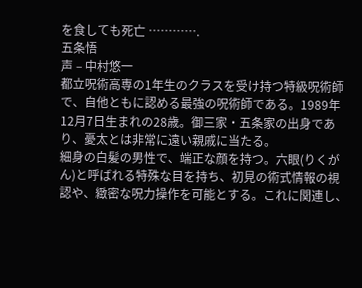を食しても死亡 ………….
五条悟
声 – 中村悠一
都立呪術高専の1年生のクラスを受け持つ特級呪術師で、自他ともに認める最強の呪術師である。1989年12月7日生まれの28歳。御三家・五条家の出身であり、憂太とは非常に遠い親戚に当たる。
細身の白髪の男性で、端正な顔を持つ。六眼(りくがん)と呼ばれる特殊な目を持ち、初見の術式情報の視認や、緻密な呪力操作を可能とする。これに関連し、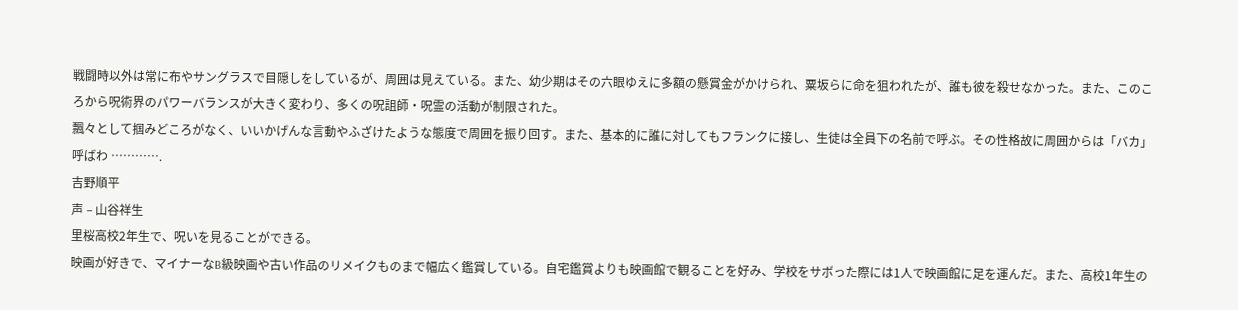戦闘時以外は常に布やサングラスで目隠しをしているが、周囲は見えている。また、幼少期はその六眼ゆえに多額の懸賞金がかけられ、粟坂らに命を狙われたが、誰も彼を殺せなかった。また、このころから呪術界のパワーバランスが大きく変わり、多くの呪詛師・呪霊の活動が制限された。
飄々として掴みどころがなく、いいかげんな言動やふざけたような態度で周囲を振り回す。また、基本的に誰に対してもフランクに接し、生徒は全員下の名前で呼ぶ。その性格故に周囲からは「バカ」呼ばわ ………….
吉野順平
声 – 山谷祥生
里桜高校2年生で、呪いを見ることができる。
映画が好きで、マイナーなB級映画や古い作品のリメイクものまで幅広く鑑賞している。自宅鑑賞よりも映画館で観ることを好み、学校をサボった際には1人で映画館に足を運んだ。また、高校1年生の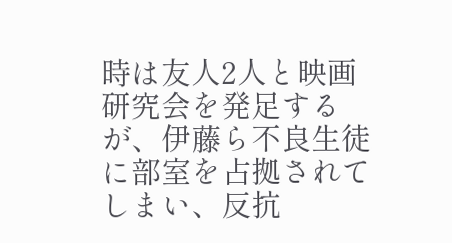時は友人2人と映画研究会を発足するが、伊藤ら不良生徒に部室を占拠されてしまい、反抗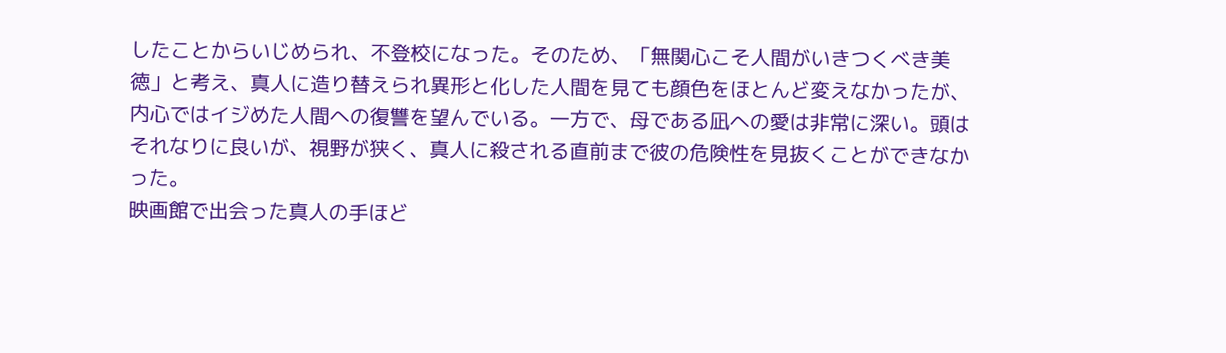したことからいじめられ、不登校になった。そのため、「無関心こそ人間がいきつくべき美徳」と考え、真人に造り替えられ異形と化した人間を見ても顔色をほとんど変えなかったが、内心ではイジめた人間への復讐を望んでいる。一方で、母である凪への愛は非常に深い。頭はそれなりに良いが、視野が狭く、真人に殺される直前まで彼の危険性を見抜くことができなかった。
映画館で出会った真人の手ほど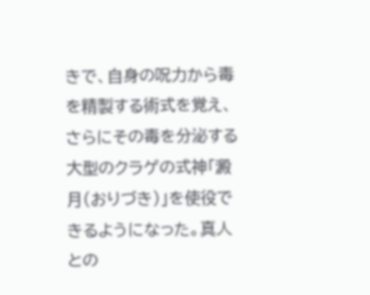きで、自身の呪力から毒を精製する術式を覚え、さらにその毒を分泌する大型のクラゲの式神「澱月(おりづき)」を使役できるようになった。真人との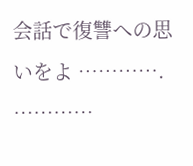会話で復讐への思いをよ ………….
…………